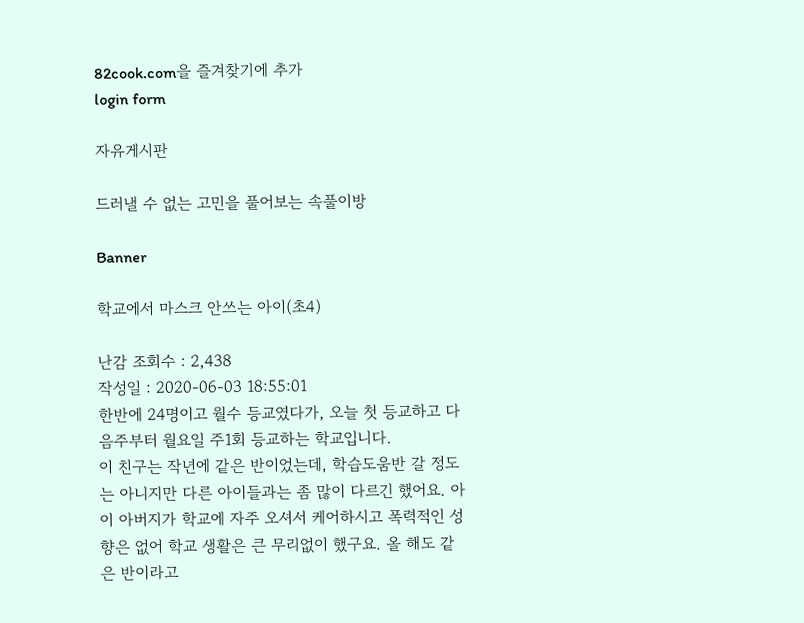82cook.com을 즐겨찾기에 추가
login form

자유게시판

드러낼 수 없는 고민을 풀어보는 속풀이방

Banner

학교에서 마스크 안쓰는 아이(초4)

난감 조회수 : 2,438
작성일 : 2020-06-03 18:55:01
한반에 24명이고 월수 등교였다가, 오늘 첫 등교하고 다음주부터 월요일 주1회 등교하는 학교입니다.
이 친구는 작년에 같은 반이었는데, 학습도움반 갈 정도는 아니지만 다른 아이들과는 좀 많이 다르긴 했어요. 아이 아버지가 학교에 자주 오셔서 케어하시고 폭력적인 성향은 없어 학교 생활은 큰 무리없이 했구요. 올 해도 같은 반이라고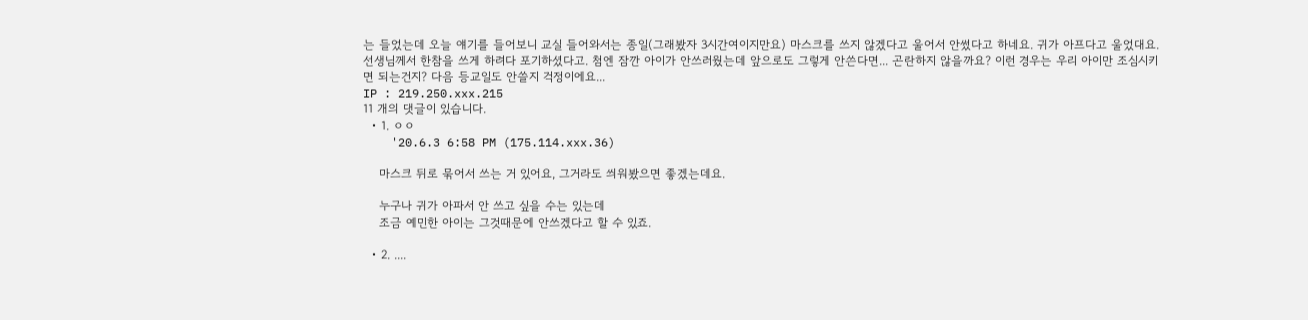는 들었는데 오늘 얘기를 들어보니 교실 들어와서는 종일(그래봤자 3시간여이지만요) 마스크를 쓰지 않겠다고 울어서 안썼다고 하네요. 귀가 아프다고 울었대요. 선생님께서 한참을 쓰게 하려다 포기하셨다고. 첨엔 잠깐 아이가 안쓰러웠는데 앞으로도 그렇게 안쓴다면... 곤란하지 않을까요? 이런 경우는 우리 아이만 조심시키면 되는건지? 다음 등교일도 안쓸지 걱정이에요...
IP : 219.250.xxx.215
11 개의 댓글이 있습니다.
  • 1. ㅇㅇ
    '20.6.3 6:58 PM (175.114.xxx.36)

    마스크 뒤로 묶어서 쓰는 거 있어요, 그거라도 씌워봤으면 좋겠는데요.

    누구나 귀가 아파서 안 쓰고 싶을 수는 있는데
    조금 예민한 아이는 그것때문에 안쓰겠다고 할 수 있죠.

  • 2. ....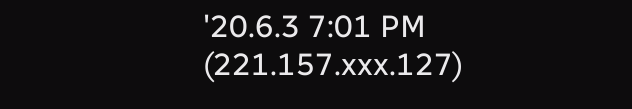'20.6.3 7:01 PM (221.157.xxx.127)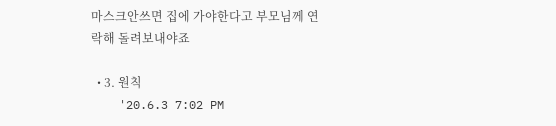마스크안쓰면 집에 가야한다고 부모님께 연락해 돌려보내야죠

  • 3. 원칙
    '20.6.3 7:02 PM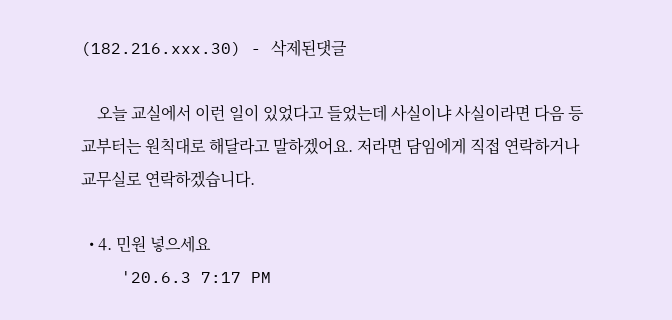(182.216.xxx.30) - 삭제된댓글

    오늘 교실에서 이런 일이 있었다고 들었는데 사실이냐 사실이라면 다음 등교부터는 원칙대로 해달라고 말하겠어요. 저라면 담임에게 직접 연락하거나 교무실로 연락하겠습니다.

  • 4. 민원 넣으세요
    '20.6.3 7:17 PM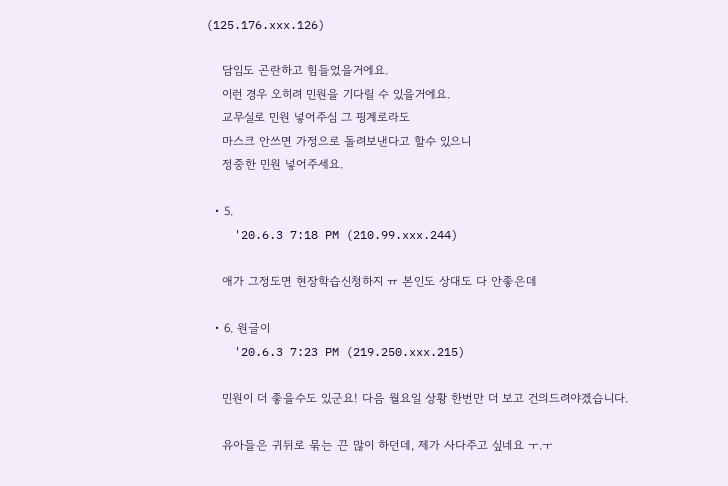(125.176.xxx.126)

    담임도 곤란하고 힘들었을거에요.
    이런 경우 오히려 민원을 기다릴 수 있을거에요.
    교무실로 민원 넣어주심 그 핑계로라도
    마스크 안쓰면 가정으로 돌려보낸다고 할수 있으니
    정중한 민원 넣어주세요.

  • 5.
    '20.6.3 7:18 PM (210.99.xxx.244)

    애가 그정도면 현장학습신청하지 ㅠ 본인도 상대도 다 안좋은데

  • 6. 원글이
    '20.6.3 7:23 PM (219.250.xxx.215)

    민원이 더 좋을수도 있군요! 다음 월요일 상황 한번만 더 보고 건의드려야겠습니다.

    유아들은 귀뒤로 묶는 끈 많이 하던데, 제가 사다주고 싶네요 ㅜ.ㅜ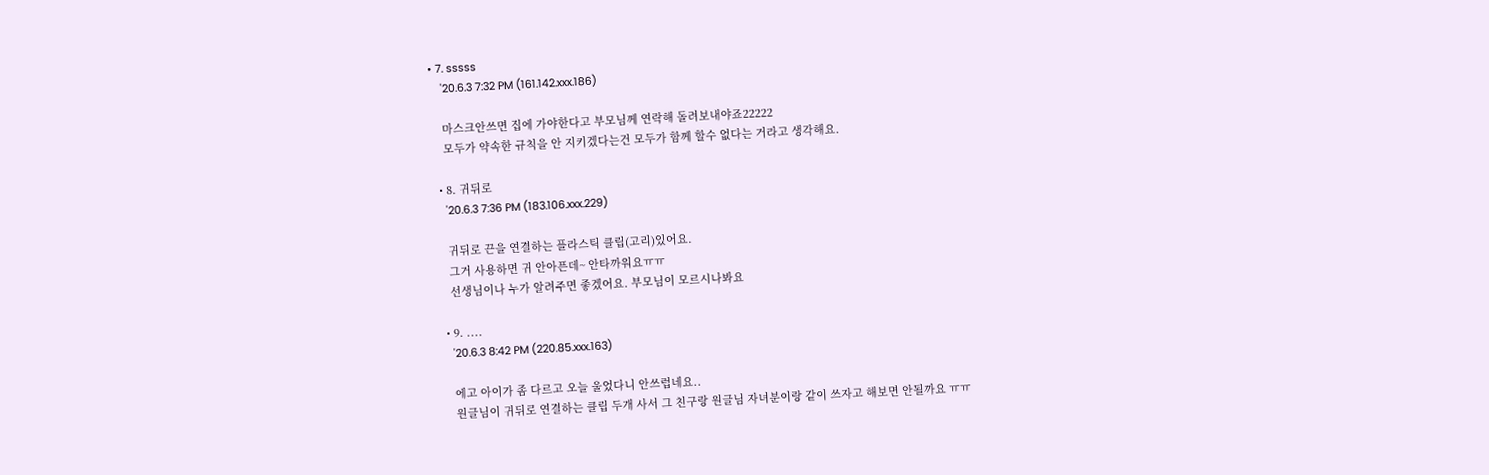• 7. sssss
    '20.6.3 7:32 PM (161.142.xxx.186)

    마스크안쓰면 집에 가야한다고 부모님께 연락해 돌려보내야죠22222
    모두가 약속한 규칙을 안 지키겠다는건 모두가 함께 할수 없다는 거라고 생각해요.

  • 8. 귀뒤로
    '20.6.3 7:36 PM (183.106.xxx.229)

    귀뒤로 끈을 연결하는 플라스틱 클립(고리)있어요.
    그거 사용하면 귀 안아픈데~ 안타까워요ㅠㅠ
    선생님이나 누가 알려주면 좋겠어요. 부모님이 모르시나봐요

  • 9. ....
    '20.6.3 8:42 PM (220.85.xxx.163)

    에고 아이가 좀 다르고 오늘 울었다니 안쓰럽네요..
    원글님이 귀뒤로 연결하는 클립 두개 사서 그 친구랑 원글님 자녀분이랑 같이 쓰자고 해보면 안될까요 ㅠㅠ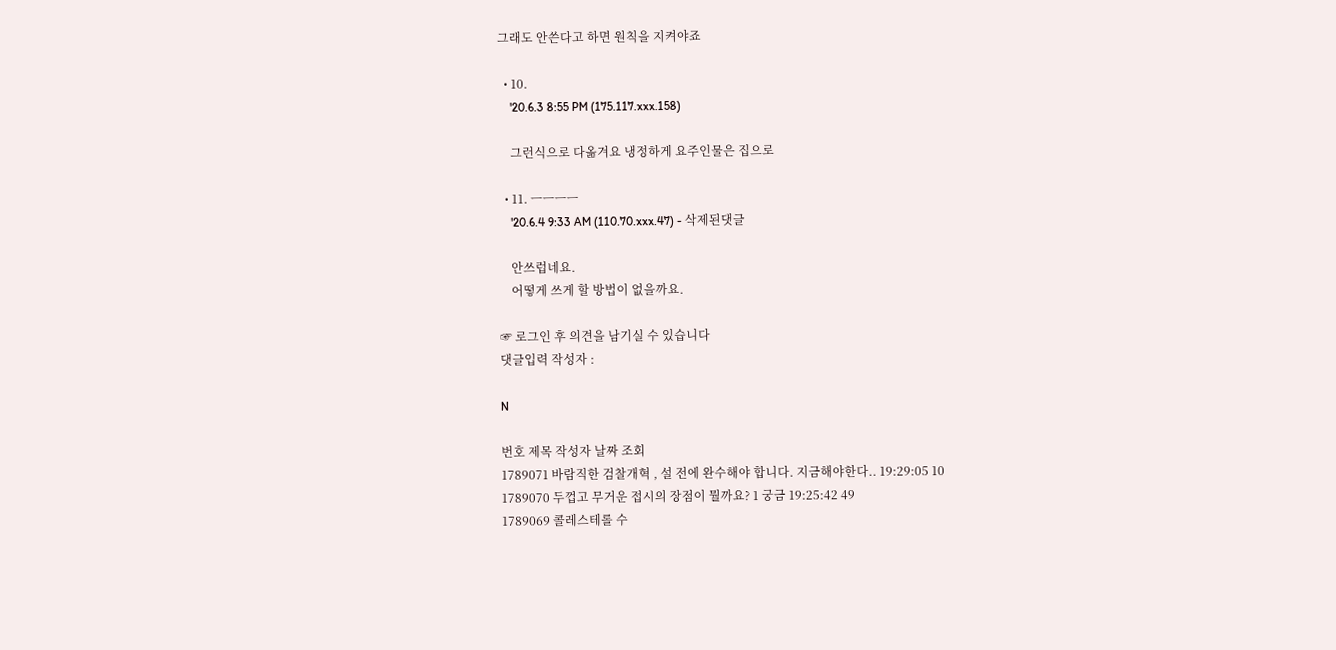그래도 안쓴다고 하면 원칙을 지켜야죠

  • 10.
    '20.6.3 8:55 PM (175.117.xxx.158)

    그런식으로 다옮겨요 냉정하게 요주인물은 집으로

  • 11. ㅡㅡㅡㅡ
    '20.6.4 9:33 AM (110.70.xxx.47) - 삭제된댓글

    안쓰럽네요.
    어떻게 쓰게 할 방법이 없을까요.

☞ 로그인 후 의견을 남기실 수 있습니다
댓글입력 작성자 :

N

번호 제목 작성자 날짜 조회
1789071 바람직한 검찰개혁 , 설 전에 완수해야 합니다. 지금해야한다.. 19:29:05 10
1789070 두껍고 무거운 접시의 장점이 뭘까요? 1 궁금 19:25:42 49
1789069 콜레스테롤 수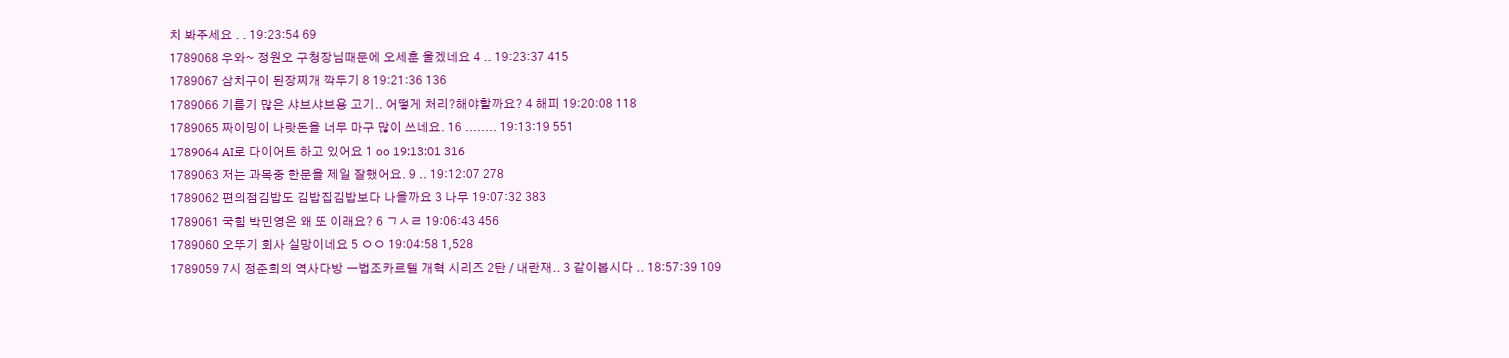치 봐주세요 . . 19:23:54 69
1789068 우와~ 정원오 구청장님때문에 오세훈 울겠네요 4 .. 19:23:37 415
1789067 삼치구이 된장찌개 깍두기 8 19:21:36 136
1789066 기름기 많은 샤브샤브용 고기.. 어떻게 처리?해야할까요? 4 해피 19:20:08 118
1789065 짜이밍이 나랏돈을 너무 마구 많이 쓰네요. 16 ........ 19:13:19 551
1789064 AI로 다이어트 하고 있어요 1 oo 19:13:01 316
1789063 저는 과목중 한문을 제일 잘했어요. 9 .. 19:12:07 278
1789062 편의점김밥도 김밥집김밥보다 나을까요 3 나무 19:07:32 383
1789061 국힘 박민영은 왜 또 이래요? 6 ㄱㅅㄹ 19:06:43 456
1789060 오뚜기 회사 실망이네요 5 ㅇㅇ 19:04:58 1,528
1789059 7시 정준희의 역사다방 ㅡ법조카르텔 개혁 시리즈 2탄 / 내란재.. 3 같이봅시다 .. 18:57:39 109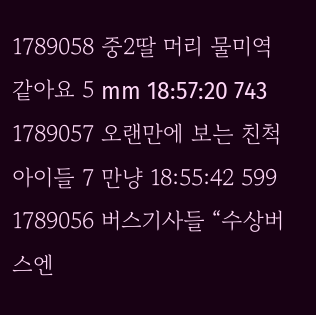1789058 중2딸 머리 물미역같아요 5 mm 18:57:20 743
1789057 오랜만에 보는 친척아이들 7 만냥 18:55:42 599
1789056 버스기사들 “수상버스엔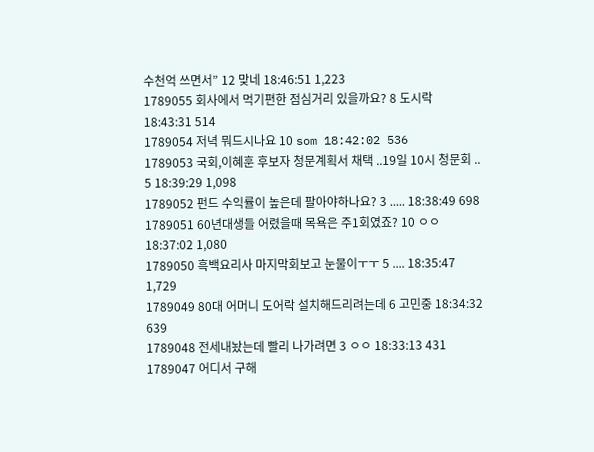수천억 쓰면서” 12 맞네 18:46:51 1,223
1789055 회사에서 먹기편한 점심거리 있을까요? 8 도시락 18:43:31 514
1789054 저녁 뭐드시나요 10 som 18:42:02 536
1789053 국회,이혜훈 후보자 청문계획서 채택 ..19일 10시 청문회 .. 5 18:39:29 1,098
1789052 펀드 수익률이 높은데 팔아야하나요? 3 ..... 18:38:49 698
1789051 60년대생들 어렸을때 목욕은 주1회였죠? 10 ㅇㅇ 18:37:02 1,080
1789050 흑백요리사 마지막회보고 눈물이ㅜㅜ 5 .... 18:35:47 1,729
1789049 80대 어머니 도어락 설치해드리려는데 6 고민중 18:34:32 639
1789048 전세내놨는데 빨리 나가려면 3 ㅇㅇ 18:33:13 431
1789047 어디서 구해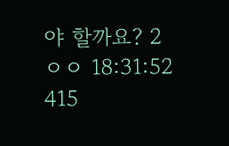야 할까요? 2 ㅇㅇ 18:31:52 415